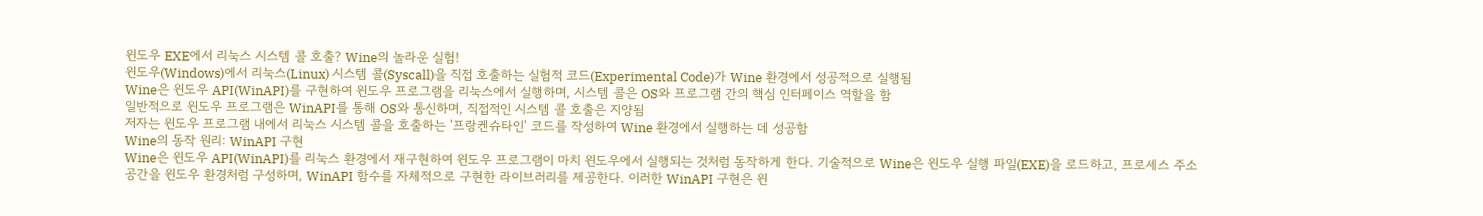윈도우 EXE에서 리눅스 시스템 콜 호출? Wine의 놀라운 실험!
윈도우(Windows)에서 리눅스(Linux) 시스템 콜(Syscall)을 직접 호출하는 실험적 코드(Experimental Code)가 Wine 환경에서 성공적으로 실행됨
Wine은 윈도우 API(WinAPI)를 구현하여 윈도우 프로그램을 리눅스에서 실행하며, 시스템 콜은 OS와 프로그램 간의 핵심 인터페이스 역할을 함
일반적으로 윈도우 프로그램은 WinAPI를 통해 OS와 통신하며, 직접적인 시스템 콜 호출은 지양됨
저자는 윈도우 프로그램 내에서 리눅스 시스템 콜을 호출하는 '프랑켄슈타인' 코드를 작성하여 Wine 환경에서 실행하는 데 성공함
Wine의 동작 원리: WinAPI 구현
Wine은 윈도우 API(WinAPI)를 리눅스 환경에서 재구현하여 윈도우 프로그램이 마치 윈도우에서 실행되는 것처럼 동작하게 한다. 기술적으로 Wine은 윈도우 실행 파일(EXE)을 로드하고, 프로세스 주소 공간을 윈도우 환경처럼 구성하며, WinAPI 함수를 자체적으로 구현한 라이브러리를 제공한다. 이러한 WinAPI 구현은 윈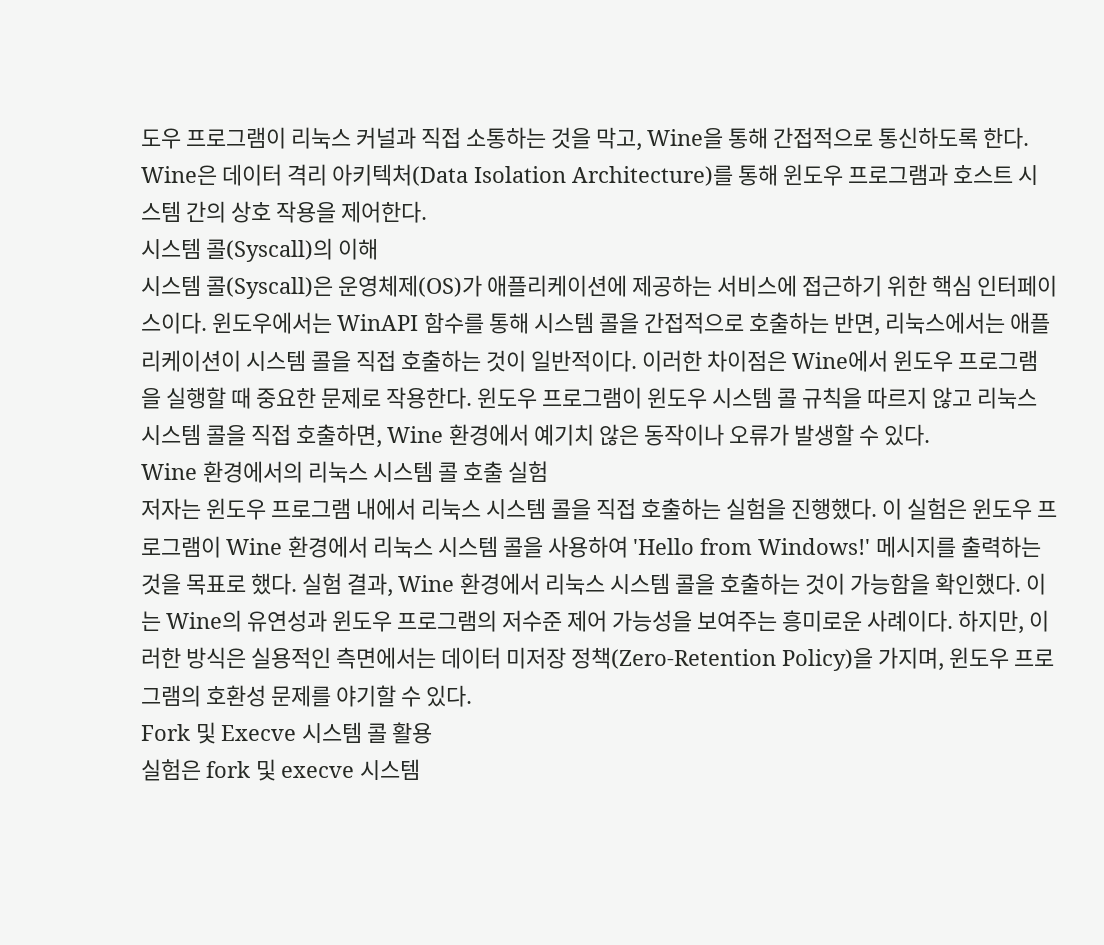도우 프로그램이 리눅스 커널과 직접 소통하는 것을 막고, Wine을 통해 간접적으로 통신하도록 한다. Wine은 데이터 격리 아키텍처(Data Isolation Architecture)를 통해 윈도우 프로그램과 호스트 시스템 간의 상호 작용을 제어한다.
시스템 콜(Syscall)의 이해
시스템 콜(Syscall)은 운영체제(OS)가 애플리케이션에 제공하는 서비스에 접근하기 위한 핵심 인터페이스이다. 윈도우에서는 WinAPI 함수를 통해 시스템 콜을 간접적으로 호출하는 반면, 리눅스에서는 애플리케이션이 시스템 콜을 직접 호출하는 것이 일반적이다. 이러한 차이점은 Wine에서 윈도우 프로그램을 실행할 때 중요한 문제로 작용한다. 윈도우 프로그램이 윈도우 시스템 콜 규칙을 따르지 않고 리눅스 시스템 콜을 직접 호출하면, Wine 환경에서 예기치 않은 동작이나 오류가 발생할 수 있다.
Wine 환경에서의 리눅스 시스템 콜 호출 실험
저자는 윈도우 프로그램 내에서 리눅스 시스템 콜을 직접 호출하는 실험을 진행했다. 이 실험은 윈도우 프로그램이 Wine 환경에서 리눅스 시스템 콜을 사용하여 'Hello from Windows!' 메시지를 출력하는 것을 목표로 했다. 실험 결과, Wine 환경에서 리눅스 시스템 콜을 호출하는 것이 가능함을 확인했다. 이는 Wine의 유연성과 윈도우 프로그램의 저수준 제어 가능성을 보여주는 흥미로운 사례이다. 하지만, 이러한 방식은 실용적인 측면에서는 데이터 미저장 정책(Zero-Retention Policy)을 가지며, 윈도우 프로그램의 호환성 문제를 야기할 수 있다.
Fork 및 Execve 시스템 콜 활용
실험은 fork 및 execve 시스템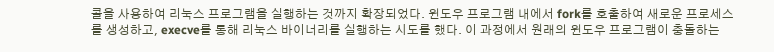콜을 사용하여 리눅스 프로그램을 실행하는 것까지 확장되었다. 윈도우 프로그램 내에서 fork를 호출하여 새로운 프로세스를 생성하고, execve를 통해 리눅스 바이너리를 실행하는 시도를 했다. 이 과정에서 원래의 윈도우 프로그램이 충돌하는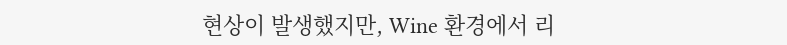현상이 발생했지만, Wine 환경에서 리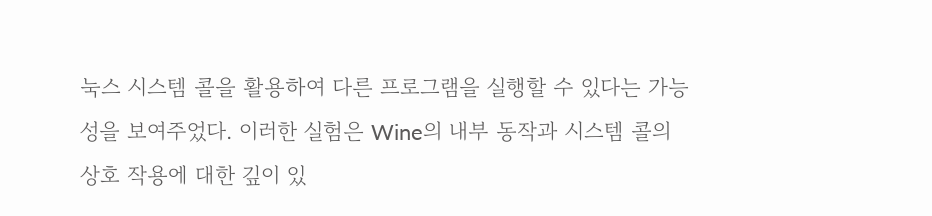눅스 시스템 콜을 활용하여 다른 프로그램을 실행할 수 있다는 가능성을 보여주었다. 이러한 실험은 Wine의 내부 동작과 시스템 콜의 상호 작용에 대한 깊이 있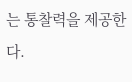는 통찰력을 제공한다.